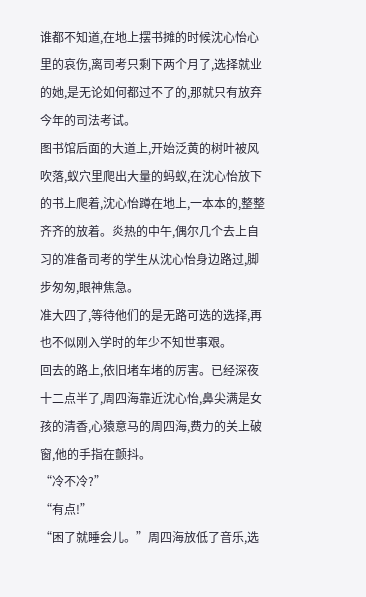谁都不知道,在地上摆书摊的时候沈心怡心里的哀伤,离司考只剩下两个月了,选择就业的她,是无论如何都过不了的,那就只有放弃今年的司法考试。
图书馆后面的大道上,开始泛黄的树叶被风吹落,蚁穴里爬出大量的蚂蚁,在沈心怡放下的书上爬着,沈心怡蹲在地上,一本本的,整整齐齐的放着。炎热的中午,偶尔几个去上自习的准备司考的学生从沈心怡身边路过,脚步匆匆,眼神焦急。
准大四了,等待他们的是无路可选的选择,再也不似刚入学时的年少不知世事艰。
回去的路上,依旧堵车堵的厉害。已经深夜十二点半了,周四海靠近沈心怡,鼻尖满是女孩的清香,心猿意马的周四海,费力的关上破窗,他的手指在颤抖。
“冷不冷?”
“有点!”
“困了就睡会儿。”周四海放低了音乐,选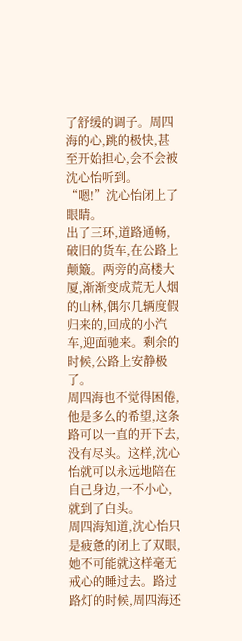了舒缓的调子。周四海的心,跳的极快,甚至开始担心,会不会被沈心怡听到。
“嗯!”沈心怡闭上了眼睛。
出了三环,道路通畅,破旧的货车,在公路上颠簸。两旁的高楼大厦,渐渐变成荒无人烟的山林,偶尔几辆度假归来的,回成的小汽车,迎面驰来。剩余的时候,公路上安静极了。
周四海也不觉得困倦,他是多么的希望,这条路可以一直的开下去,没有尽头。这样,沈心怡就可以永远地陪在自己身边,一不小心,就到了白头。
周四海知道,沈心怡只是疲惫的闭上了双眼,她不可能就这样毫无戒心的睡过去。路过路灯的时候,周四海还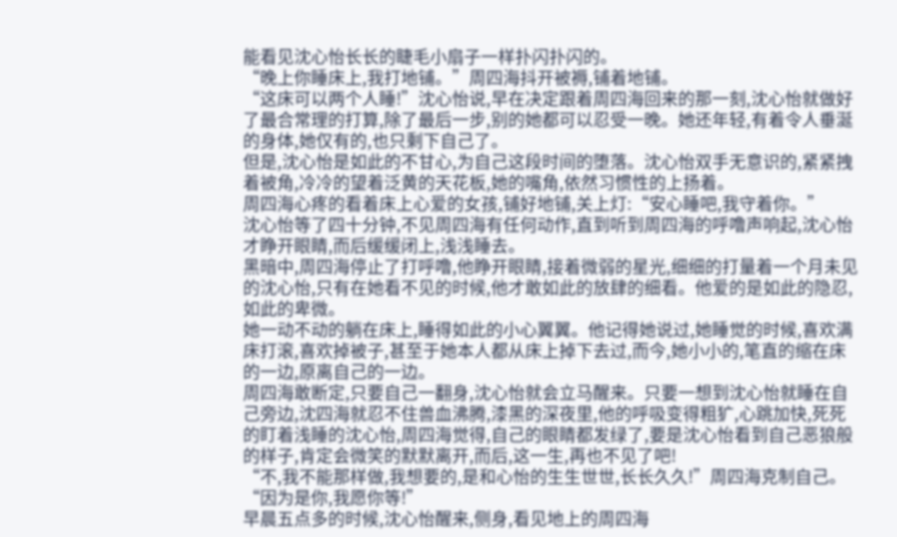能看见沈心怡长长的睫毛小扇子一样扑闪扑闪的。
“晚上你睡床上,我打地铺。”周四海抖开被褥,铺着地铺。
“这床可以两个人睡!”沈心怡说,早在决定跟着周四海回来的那一刻,沈心怡就做好了最合常理的打算,除了最后一步,别的她都可以忍受一晚。她还年轻,有着令人垂涎的身体,她仅有的,也只剩下自己了。
但是,沈心怡是如此的不甘心,为自己这段时间的堕落。沈心怡双手无意识的,紧紧拽着被角,冷冷的望着泛黄的天花板,她的嘴角,依然习惯性的上扬着。
周四海心疼的看着床上心爱的女孩,铺好地铺,关上灯:“安心睡吧,我守着你。”
沈心怡等了四十分钟,不见周四海有任何动作,直到听到周四海的呼噜声响起,沈心怡才睁开眼睛,而后缓缓闭上,浅浅睡去。
黑暗中,周四海停止了打呼噜,他睁开眼睛,接着微弱的星光,细细的打量着一个月未见的沈心怡,只有在她看不见的时候,他才敢如此的放肆的细看。他爱的是如此的隐忍,如此的卑微。
她一动不动的躺在床上,睡得如此的小心翼翼。他记得她说过,她睡觉的时候,喜欢满床打滚,喜欢掉被子,甚至于她本人都从床上掉下去过,而今,她小小的,笔直的缩在床的一边,原离自己的一边。
周四海敢断定,只要自己一翻身,沈心怡就会立马醒来。只要一想到沈心怡就睡在自己旁边,沈四海就忍不住兽血沸腾,漆黑的深夜里,他的呼吸变得粗犷,心跳加快,死死的盯着浅睡的沈心怡,周四海觉得,自己的眼睛都发绿了,要是沈心怡看到自己恶狼般的样子,肯定会微笑的默默离开,而后,这一生,再也不见了吧!
“不,我不能那样做,我想要的,是和心怡的生生世世,长长久久!”周四海克制自己。“因为是你,我愿你等!”
早晨五点多的时候,沈心怡醒来,侧身,看见地上的周四海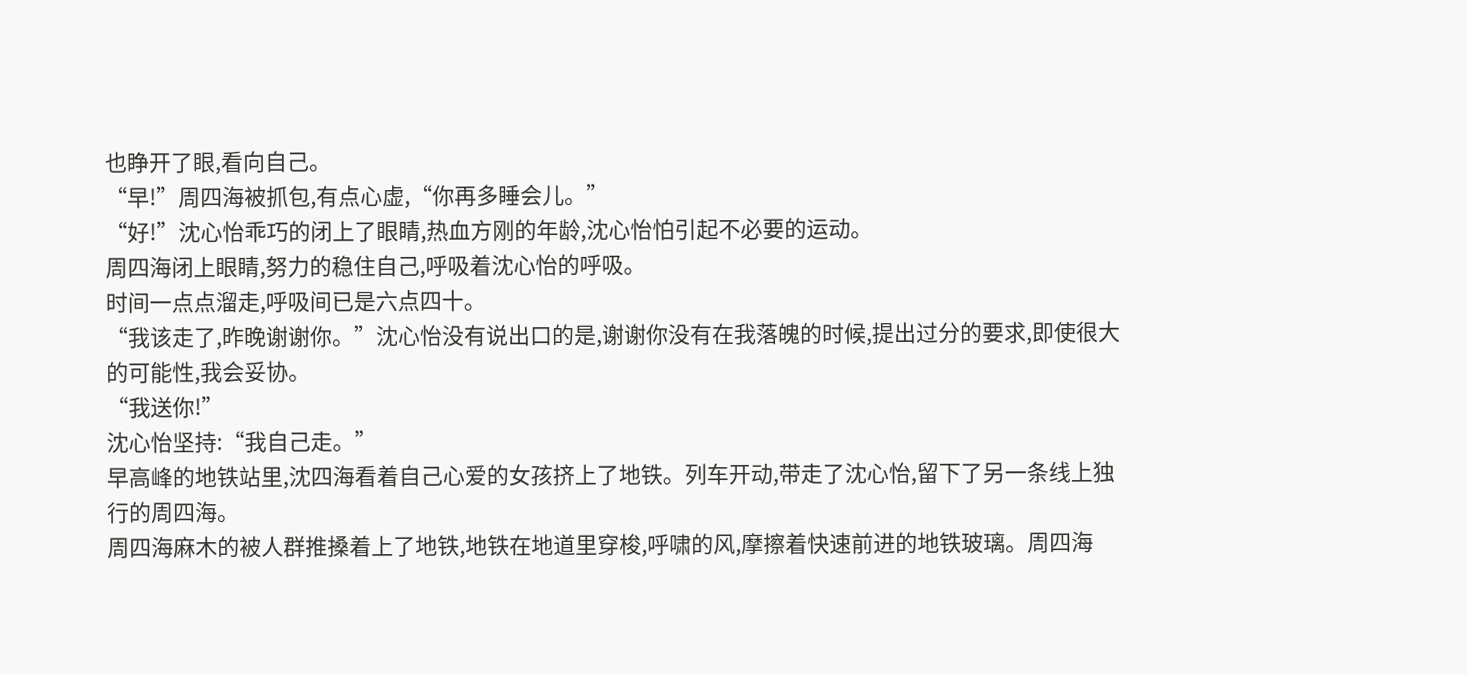也睁开了眼,看向自己。
“早!”周四海被抓包,有点心虚,“你再多睡会儿。”
“好!”沈心怡乖巧的闭上了眼睛,热血方刚的年龄,沈心怡怕引起不必要的运动。
周四海闭上眼睛,努力的稳住自己,呼吸着沈心怡的呼吸。
时间一点点溜走,呼吸间已是六点四十。
“我该走了,昨晚谢谢你。”沈心怡没有说出口的是,谢谢你没有在我落魄的时候,提出过分的要求,即使很大的可能性,我会妥协。
“我送你!”
沈心怡坚持:“我自己走。”
早高峰的地铁站里,沈四海看着自己心爱的女孩挤上了地铁。列车开动,带走了沈心怡,留下了另一条线上独行的周四海。
周四海麻木的被人群推搡着上了地铁,地铁在地道里穿梭,呼啸的风,摩擦着快速前进的地铁玻璃。周四海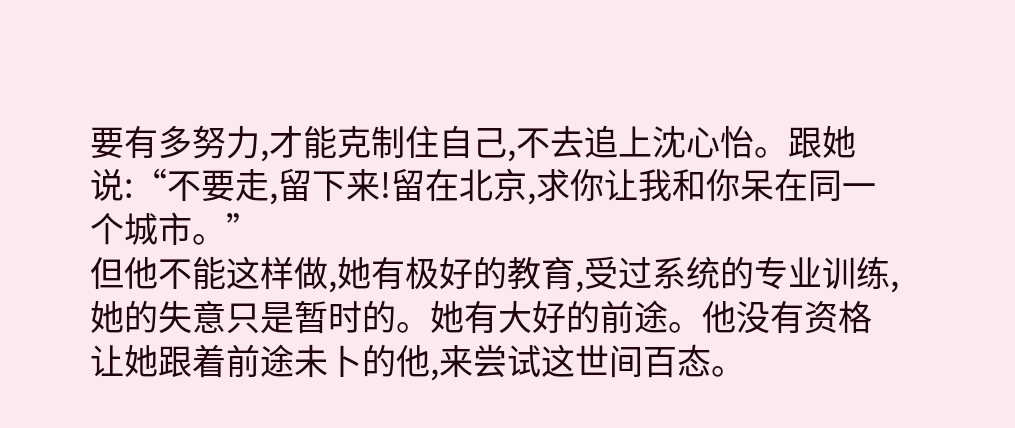要有多努力,才能克制住自己,不去追上沈心怡。跟她说:“不要走,留下来!留在北京,求你让我和你呆在同一个城市。”
但他不能这样做,她有极好的教育,受过系统的专业训练,她的失意只是暂时的。她有大好的前途。他没有资格让她跟着前途未卜的他,来尝试这世间百态。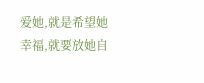爱她,就是希望她幸福,就要放她自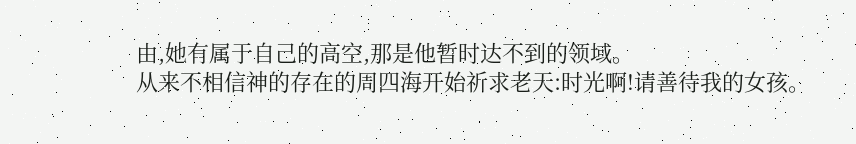由,她有属于自己的高空,那是他暂时达不到的领域。
从来不相信神的存在的周四海开始祈求老天:时光啊!请善待我的女孩。